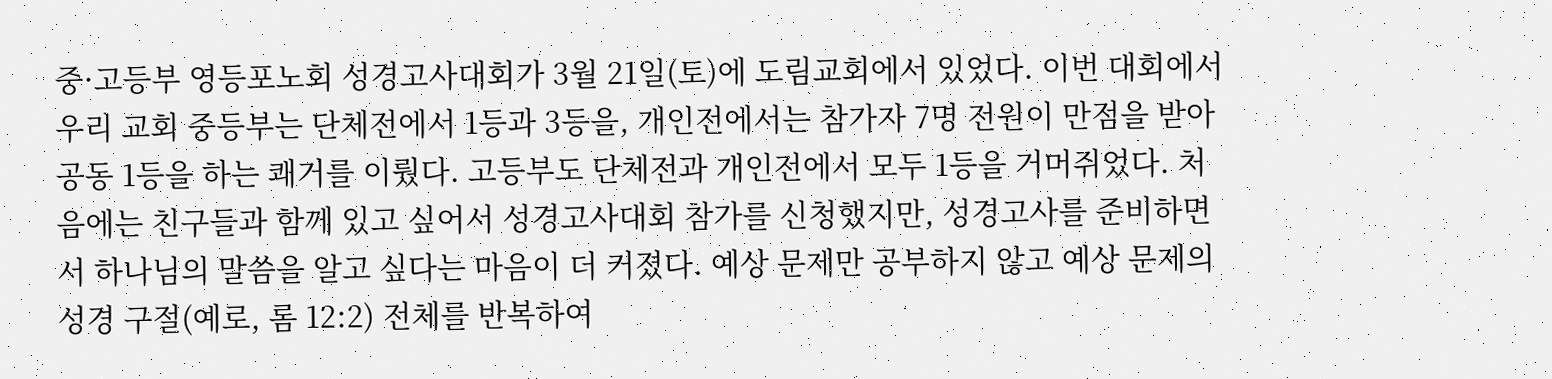중·고등부 영등포노회 성경고사대회가 3월 21일(토)에 도림교회에서 있었다. 이번 대회에서 우리 교회 중등부는 단체전에서 1등과 3등을, 개인전에서는 참가자 7명 전원이 만점을 받아 공동 1등을 하는 쾌거를 이뤘다. 고등부도 단체전과 개인전에서 모두 1등을 거머쥐었다. 처음에는 친구들과 함께 있고 싶어서 성경고사대회 참가를 신청했지만, 성경고사를 준비하면서 하나님의 말씀을 알고 싶다는 마음이 더 커졌다. 예상 문제만 공부하지 않고 예상 문제의 성경 구절(예로, 롬 12:2) 전체를 반복하여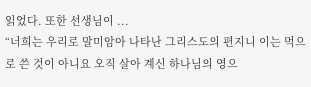읽었다. 또한 선생님이 ...
“너희는 우리로 말미암아 나타난 그리스도의 편지니 이는 먹으로 쓴 것이 아니요 오직 살아 계신 하나님의 영으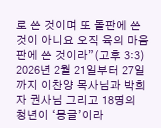로 쓴 것이며 또 돌판에 쓴 것이 아니요 오직 육의 마음판에 쓴 것이라”(고후 3:3) 2026년 2월 21일부터 27일까지 이찬양 목사님과 박희자 권사님 그리고 18명의 청년이 ‘몽글’이라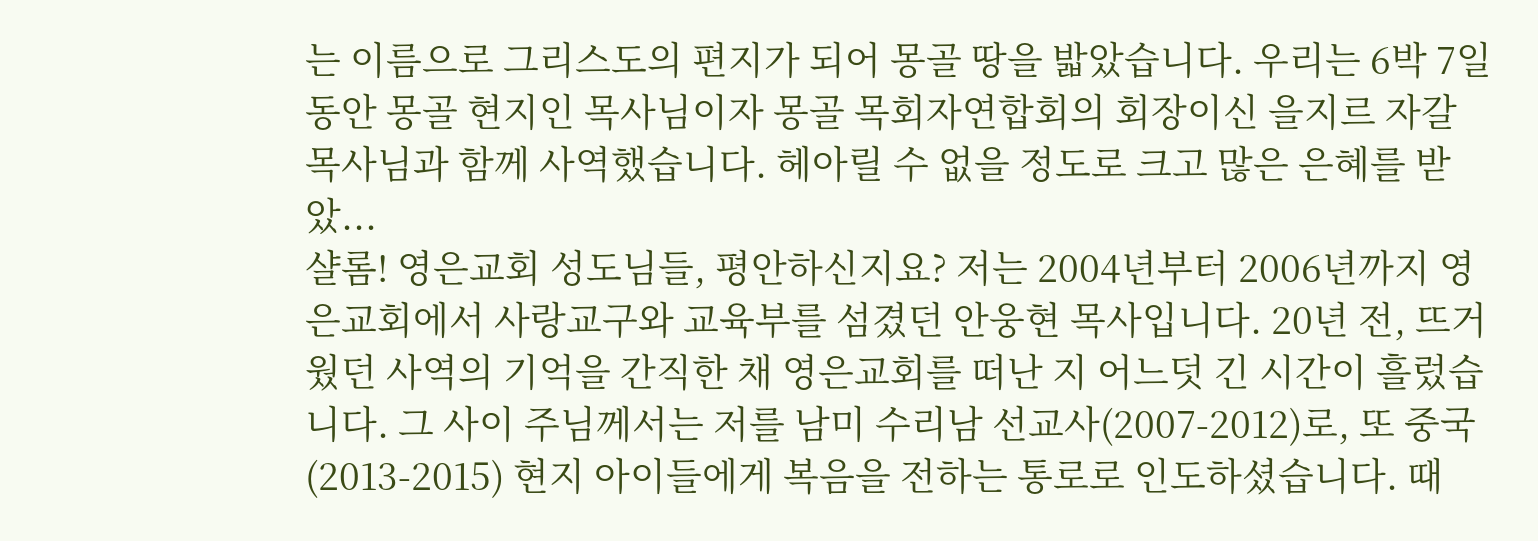는 이름으로 그리스도의 편지가 되어 몽골 땅을 밟았습니다. 우리는 6박 7일 동안 몽골 현지인 목사님이자 몽골 목회자연합회의 회장이신 을지르 자갈 목사님과 함께 사역했습니다. 헤아릴 수 없을 정도로 크고 많은 은혜를 받았...
샬롬! 영은교회 성도님들, 평안하신지요? 저는 2004년부터 2006년까지 영은교회에서 사랑교구와 교육부를 섬겼던 안웅현 목사입니다. 20년 전, 뜨거웠던 사역의 기억을 간직한 채 영은교회를 떠난 지 어느덧 긴 시간이 흘렀습니다. 그 사이 주님께서는 저를 남미 수리남 선교사(2007-2012)로, 또 중국(2013-2015) 현지 아이들에게 복음을 전하는 통로로 인도하셨습니다. 때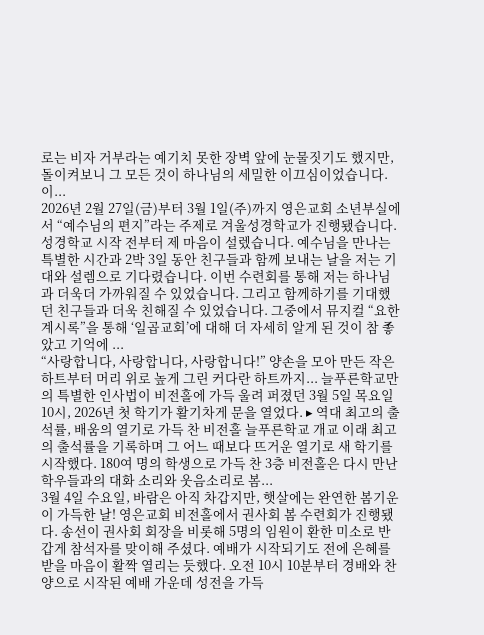로는 비자 거부라는 예기치 못한 장벽 앞에 눈물짓기도 했지만, 돌이켜보니 그 모든 것이 하나님의 세밀한 이끄심이었습니다. 이...
2026년 2월 27일(금)부터 3월 1일(주)까지 영은교회 소년부실에서 “예수님의 편지”라는 주제로 겨울성경학교가 진행됐습니다. 성경학교 시작 전부터 제 마음이 설렜습니다. 예수님을 만나는 특별한 시간과 2박 3일 동안 친구들과 함께 보내는 날을 저는 기대와 설렘으로 기다렸습니다. 이번 수련회를 통해 저는 하나님과 더욱더 가까워질 수 있었습니다. 그리고 함께하기를 기대했던 친구들과 더욱 친해질 수 있었습니다. 그중에서 뮤지컬 “요한계시록”을 통해 ‘일곱교회’에 대해 더 자세히 알게 된 것이 참 좋았고 기억에 ...
“사랑합니다, 사랑합니다, 사랑합니다!” 양손을 모아 만든 작은 하트부터 머리 위로 높게 그린 커다란 하트까지... 늘푸른학교만의 특별한 인사법이 비전홀에 가득 울려 퍼졌던 3월 5일 목요일 10시, 2026년 첫 학기가 활기차게 문을 열었다. ▸ 역대 최고의 출석률, 배움의 열기로 가득 찬 비전홀 늘푸른학교 개교 이래 최고의 출석률을 기록하며 그 어느 때보다 뜨거운 열기로 새 학기를 시작했다. 180여 명의 학생으로 가득 찬 3층 비전홀은 다시 만난 학우들과의 대화 소리와 웃음소리로 봄...
3월 4일 수요일, 바람은 아직 차갑지만, 햇살에는 완연한 봄기운이 가득한 날! 영은교회 비전홀에서 권사회 봄 수련회가 진행됐다. 송선이 권사회 회장을 비롯해 5명의 임원이 환한 미소로 반갑게 참석자를 맞이해 주셨다. 예배가 시작되기도 전에 은혜를 받을 마음이 활짝 열리는 듯했다. 오전 10시 10분부터 경배와 찬양으로 시작된 예배 가운데 성전을 가득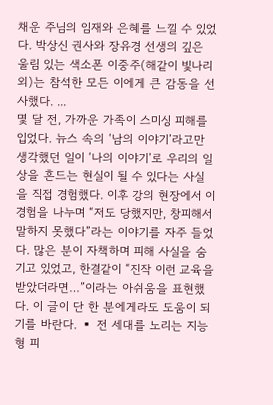채운 주님의 임재와 은혜를 느낄 수 있었다. 박상신 권사와 장유경 선생의 깊은 울림 있는 색소폰 이중주(해같이 빛나리 외)는 참석한 모든 이에게 큰 감동을 선사했다. ...
몇 달 전, 가까운 가족이 스미싱 피해를 입었다. 뉴스 속의 ‘남의 이야기’라고만 생각했던 일이 ‘나의 이야기’로 우리의 일상을 흔드는 현실이 될 수 있다는 사실을 직접 경험했다. 이후 강의 현장에서 이 경험을 나누며 “저도 당했지만, 창피해서 말하지 못했다”라는 이야기를 자주 들었다. 많은 분이 자책하며 피해 사실을 숨기고 있었고, 한결같이 “진작 이런 교육을 받았더라면…”이라는 아쉬움을 표현했다. 이 글이 단 한 분에게라도 도움이 되기를 바란다. ▪ 전 세대를 노리는 지능형 피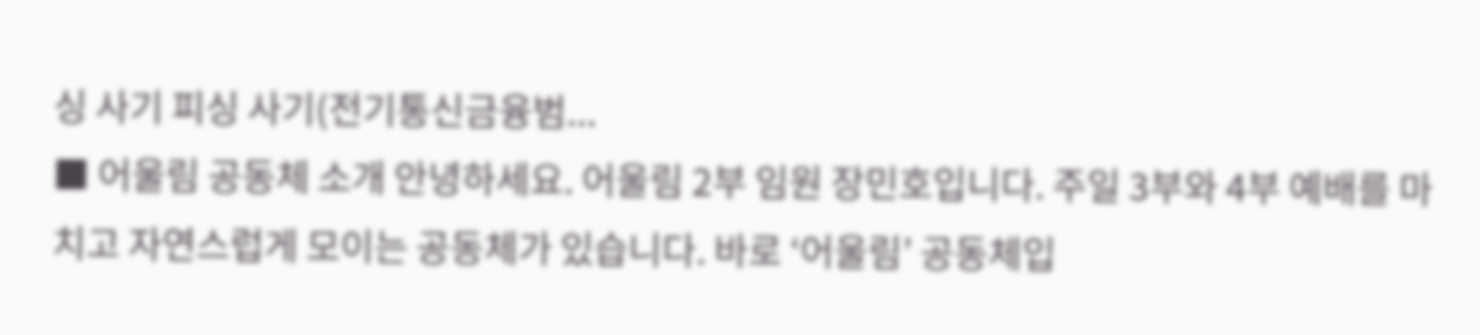싱 사기 피싱 사기(전기통신금융범...
■ 어울림 공동체 소개 안녕하세요. 어울림 2부 임원 장민호입니다. 주일 3부와 4부 예배를 마치고 자연스럽게 모이는 공동체가 있습니다. 바로 ‘어울림’ 공동체입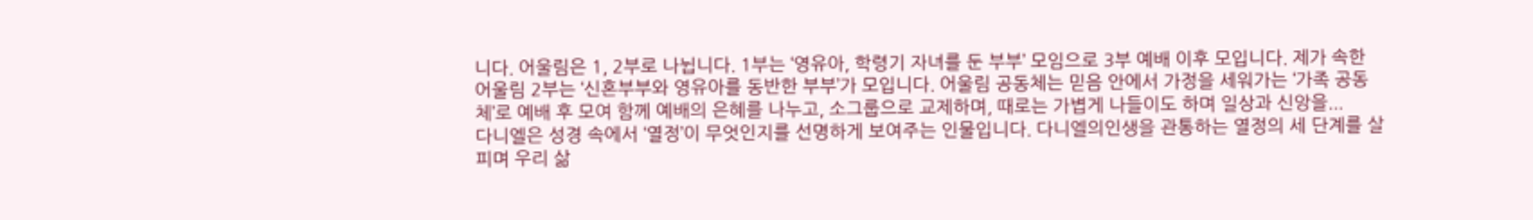니다. 어울림은 1, 2부로 나뉩니다. 1부는 ‘영유아, 학령기 자녀를 둔 부부’ 모임으로 3부 예배 이후 모입니다. 제가 속한 어울림 2부는 ‘신혼부부와 영유아를 동반한 부부’가 모입니다. 어울림 공동체는 믿음 안에서 가정을 세워가는 ‘가족 공동체’로 예배 후 모여 함께 예배의 은혜를 나누고, 소그룹으로 교제하며, 때로는 가볍게 나들이도 하며 일상과 신앙을...
다니엘은 성경 속에서 ‘열정’이 무엇인지를 선명하게 보여주는 인물입니다. 다니엘의인생을 관통하는 열정의 세 단계를 살피며 우리 삶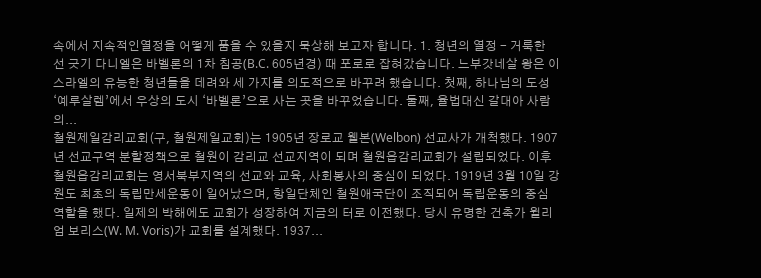속에서 지속적인열정을 어떻게 품을 수 있을지 묵상해 보고자 합니다. 1. 청년의 열정 - 거룩한 선 긋기 다니엘은 바벨론의 1차 침공(B.C. 605년경) 때 포로로 잡혀갔습니다. 느부갓네살 왕은 이스라엘의 유능한 청년들을 데려와 세 가지를 의도적으로 바꾸려 했습니다. 첫째, 하나님의 도성 ‘예루살렘’에서 우상의 도시 ‘바벨론’으로 사는 곳을 바꾸었습니다. 둘째, 율법대신 갈대아 사람의...
철원제일감리교회(구, 철원제일교회)는 1905년 장로교 웰본(Welbon) 선교사가 개척했다. 1907년 선교구역 분할정책으로 철원이 감리교 선교지역이 되며 철원읍감리교회가 설립되었다. 이후 철원읍감리교회는 영서북부지역의 선교와 교육, 사회봉사의 중심이 되었다. 1919년 3월 10일 강원도 최초의 독립만세운동이 일어났으며, 항일단체인 철원애국단이 조직되어 독립운동의 중심 역할을 했다. 일제의 박해에도 교회가 성장하여 지금의 터로 이전했다. 당시 유명한 건축가 윌리엄 보리스(W. M. Voris)가 교회를 설계했다. 1937...